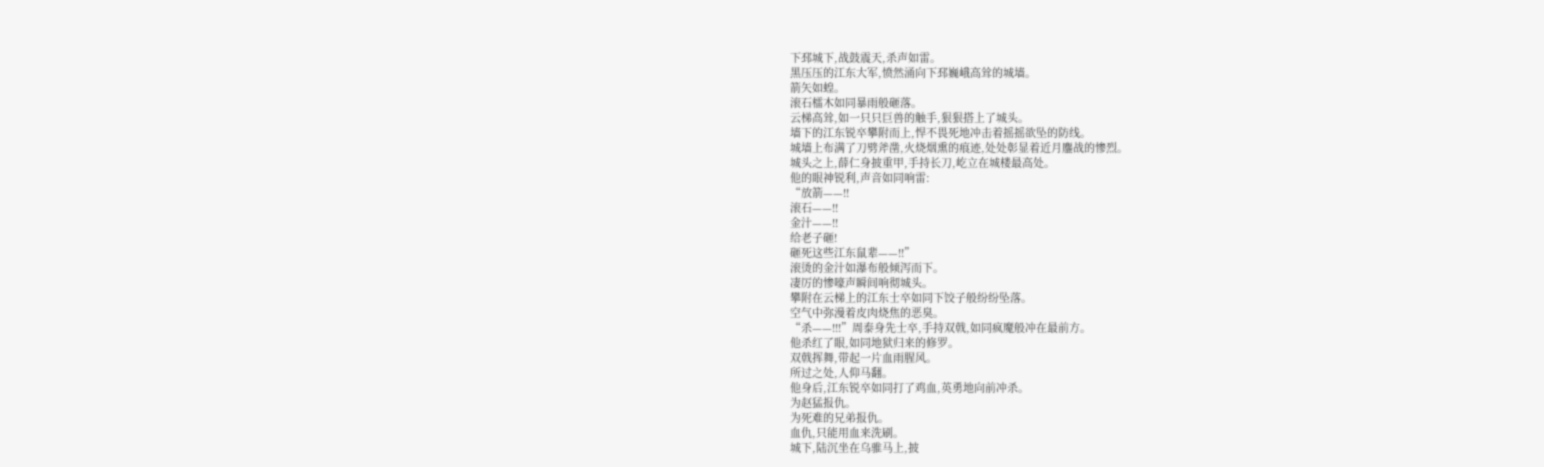下邳城下,战鼓震天,杀声如雷。
黑压压的江东大军,愤然涌向下邳巍峨高耸的城墙。
箭矢如蝗。
滚石檑木如同暴雨般砸落。
云梯高耸,如一只只巨兽的触手,狠狠搭上了城头。
墙下的江东锐卒攀附而上,悍不畏死地冲击着摇摇欲坠的防线。
城墙上布满了刀劈斧凿,火烧烟熏的痕迹,处处彰显着近月鏖战的惨烈。
城头之上,薛仁身披重甲,手持长刀,屹立在城楼最高处。
他的眼神锐利,声音如同响雷:
“放箭——!!
滚石——!!
金汁——!!
给老子砸!
砸死这些江东鼠辈——!!”
滚烫的金汁如瀑布般倾泻而下。
凄厉的惨嚎声瞬间响彻城头。
攀附在云梯上的江东士卒如同下饺子般纷纷坠落。
空气中弥漫着皮肉烧焦的恶臭。
“杀——!!!”周泰身先士卒,手持双戟,如同疯魔般冲在最前方。
他杀红了眼,如同地狱归来的修罗。
双戟挥舞,带起一片血雨腥风。
所过之处,人仰马翻。
他身后,江东锐卒如同打了鸡血,英勇地向前冲杀。
为赵猛报仇。
为死难的兄弟报仇。
血仇,只能用血来洗刷。
城下,陆沉坐在乌骓马上,披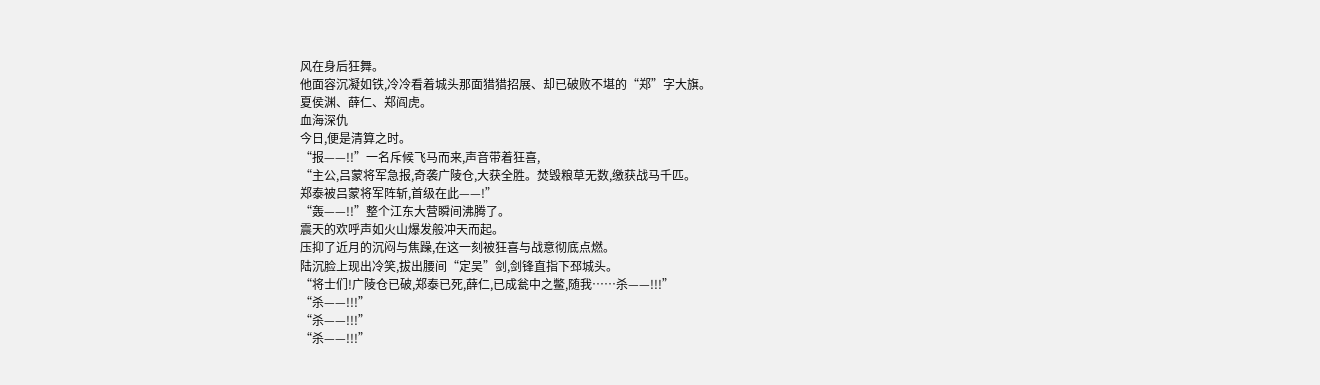风在身后狂舞。
他面容沉凝如铁,冷冷看着城头那面猎猎招展、却已破败不堪的“郑”字大旗。
夏侯渊、薛仁、郑阎虎。
血海深仇
今日,便是清算之时。
“报——!!”一名斥候飞马而来,声音带着狂喜,
“主公,吕蒙将军急报,奇袭广陵仓,大获全胜。焚毁粮草无数,缴获战马千匹。
郑泰被吕蒙将军阵斩,首级在此——!”
“轰——!!”整个江东大营瞬间沸腾了。
震天的欢呼声如火山爆发般冲天而起。
压抑了近月的沉闷与焦躁,在这一刻被狂喜与战意彻底点燃。
陆沉脸上现出冷笑,拔出腰间“定吴”剑,剑锋直指下邳城头。
“将士们!广陵仓已破,郑泰已死,薛仁,已成瓮中之鳖,随我……杀——!!!”
“杀——!!!”
“杀——!!!”
“杀——!!!”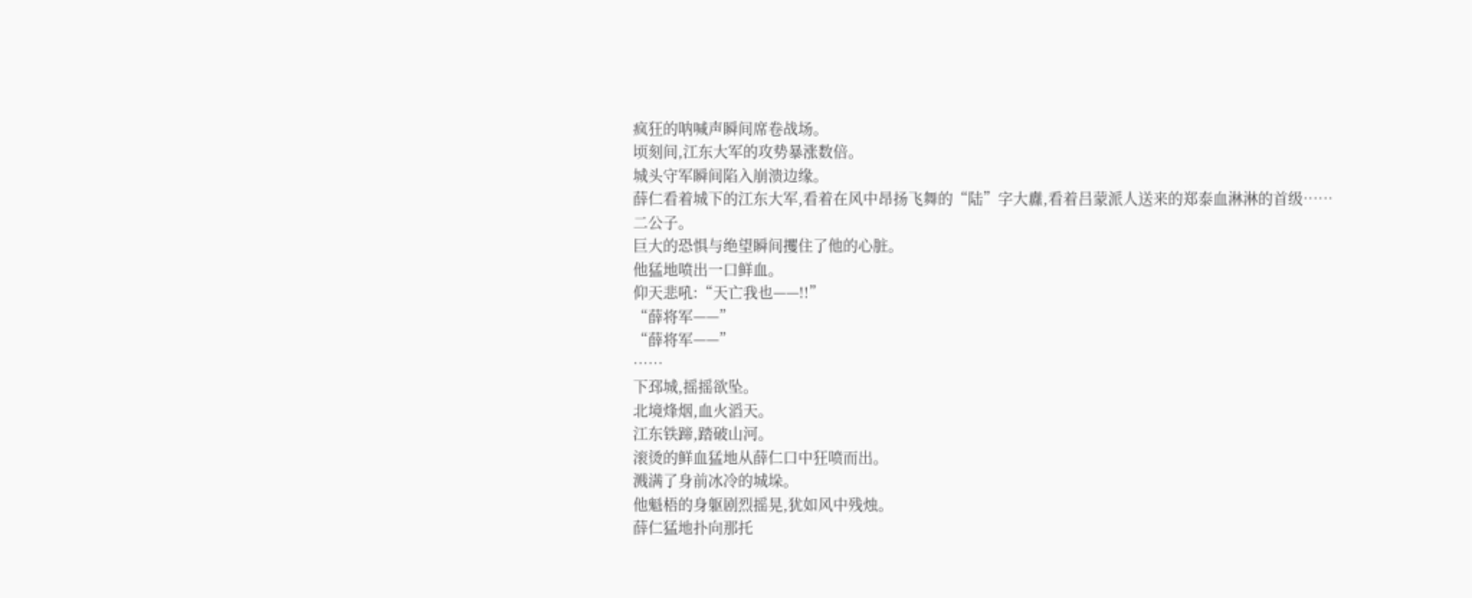疯狂的呐喊声瞬间席卷战场。
顷刻间,江东大军的攻势暴涨数倍。
城头守军瞬间陷入崩溃边缘。
薛仁看着城下的江东大军,看着在风中昂扬飞舞的“陆”字大纛,看着吕蒙派人送来的郑泰血淋淋的首级……
二公子。
巨大的恐惧与绝望瞬间攫住了他的心脏。
他猛地喷出一口鲜血。
仰天悲吼:“天亡我也——!!”
“薛将军——”
“薛将军——”
……
下邳城,摇摇欲坠。
北境烽烟,血火滔天。
江东铁蹄,踏破山河。
滚烫的鲜血猛地从薛仁口中狂喷而出。
溅满了身前冰冷的城垛。
他魁梧的身躯剧烈摇晃,犹如风中残烛。
薛仁猛地扑向那托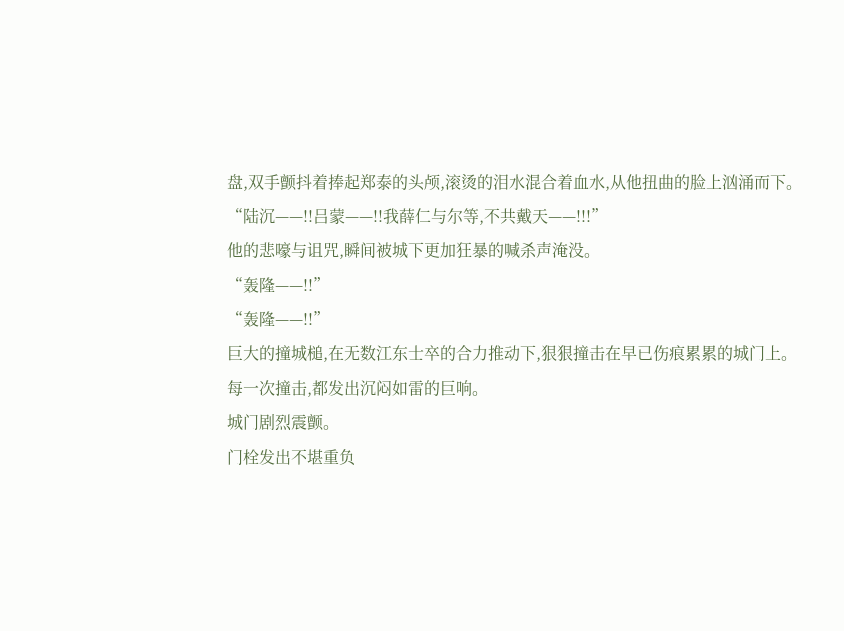盘,双手颤抖着捧起郑泰的头颅,滚烫的泪水混合着血水,从他扭曲的脸上汹涌而下。
“陆沉——!!吕蒙——!!我薛仁与尔等,不共戴天——!!!”
他的悲嚎与诅咒,瞬间被城下更加狂暴的喊杀声淹没。
“轰隆——!!”
“轰隆——!!”
巨大的撞城槌,在无数江东士卒的合力推动下,狠狠撞击在早已伤痕累累的城门上。
每一次撞击,都发出沉闷如雷的巨响。
城门剧烈震颤。
门栓发出不堪重负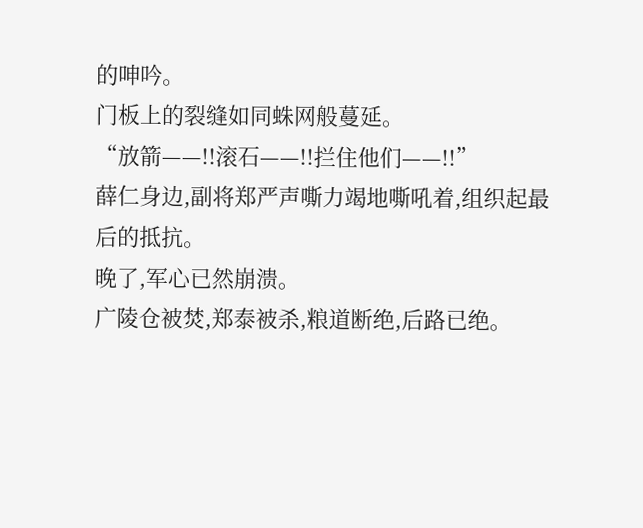的呻吟。
门板上的裂缝如同蛛网般蔓延。
“放箭——!!滚石——!!拦住他们——!!”
薛仁身边,副将郑严声嘶力竭地嘶吼着,组织起最后的抵抗。
晚了,军心已然崩溃。
广陵仓被焚,郑泰被杀,粮道断绝,后路已绝。